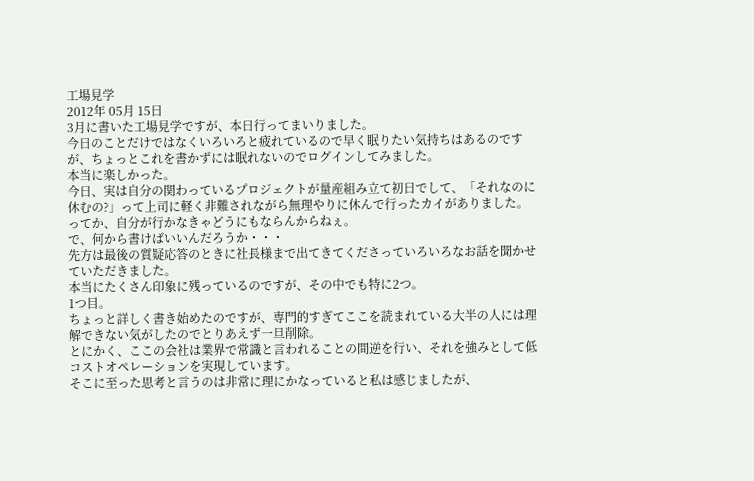工場見学
2012年 05月 15日
3月に書いた工場見学ですが、本日行ってまいりました。
今日のことだけではなくいろいろと疲れているので早く眠りたい気持ちはあるのですが、ちょっとこれを書かずには眠れないのでログインしてみました。
本当に楽しかった。
今日、実は自分の関わっているプロジェクトが量産組み立て初日でして、「それなのに休むの?」って上司に軽く非難されながら無理やりに休んで行ったカイがありました。
ってか、自分が行かなきゃどうにもならんからねぇ。
で、何から書けばいいんだろうか・・・
先方は最後の質疑応答のときに社長様まで出てきてくださっていろいろなお話を聞かせていただきました。
本当にたくさん印象に残っているのですが、その中でも特に2つ。
1つ目。
ちょっと詳しく書き始めたのですが、専門的すぎてここを読まれている大半の人には理解できない気がしたのでとりあえず一旦削除。
とにかく、ここの会社は業界で常識と言われることの間逆を行い、それを強みとして低コストオペレーションを実現しています。
そこに至った思考と言うのは非常に理にかなっていると私は感じましたが、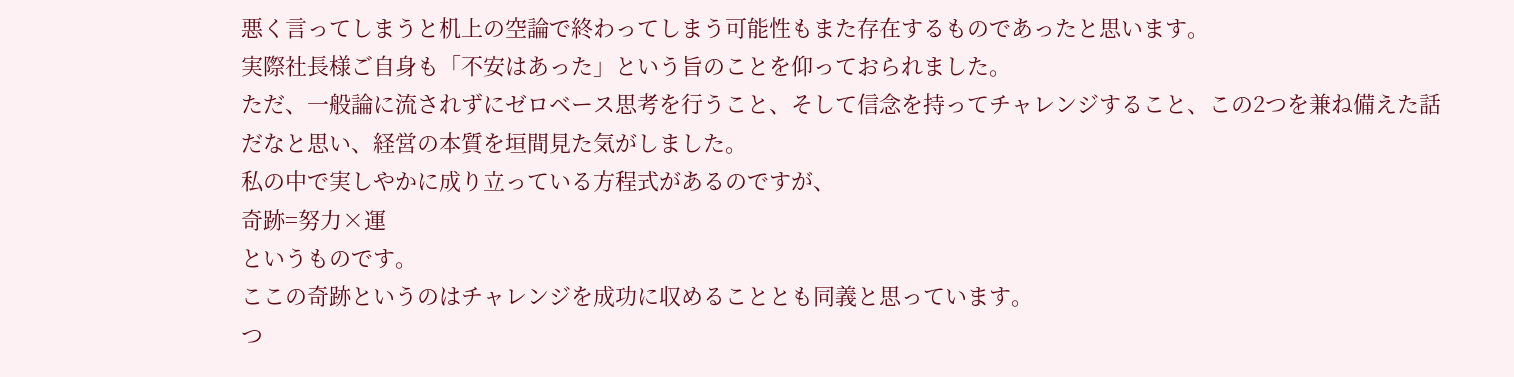悪く言ってしまうと机上の空論で終わってしまう可能性もまた存在するものであったと思います。
実際社長様ご自身も「不安はあった」という旨のことを仰っておられました。
ただ、一般論に流されずにゼロベース思考を行うこと、そして信念を持ってチャレンジすること、この2つを兼ね備えた話だなと思い、経営の本質を垣間見た気がしました。
私の中で実しやかに成り立っている方程式があるのですが、
奇跡=努力×運
というものです。
ここの奇跡というのはチャレンジを成功に収めることとも同義と思っています。
つ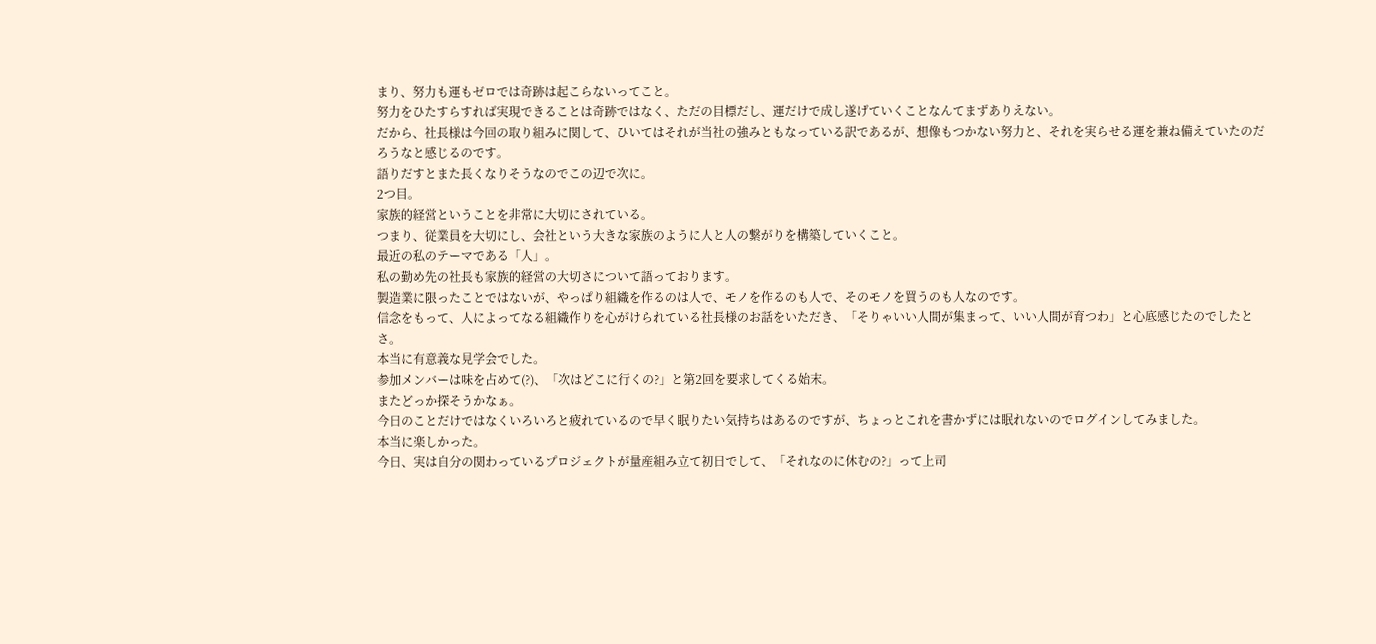まり、努力も運もゼロでは奇跡は起こらないってこと。
努力をひたすらすれば実現できることは奇跡ではなく、ただの目標だし、運だけで成し遂げていくことなんてまずありえない。
だから、社長様は今回の取り組みに関して、ひいてはそれが当社の強みともなっている訳であるが、想像もつかない努力と、それを実らせる運を兼ね備えていたのだろうなと感じるのです。
語りだすとまた長くなりそうなのでこの辺で次に。
2つ目。
家族的経営ということを非常に大切にされている。
つまり、従業員を大切にし、会社という大きな家族のように人と人の繋がりを構築していくこと。
最近の私のテーマである「人」。
私の勤め先の社長も家族的経営の大切さについて語っております。
製造業に限ったことではないが、やっぱり組織を作るのは人で、モノを作るのも人で、そのモノを買うのも人なのです。
信念をもって、人によってなる組織作りを心がけられている社長様のお話をいただき、「そりゃいい人間が集まって、いい人間が育つわ」と心底感じたのでしたとさ。
本当に有意義な見学会でした。
参加メンバーは味を占めて(?)、「次はどこに行くの?」と第2回を要求してくる始末。
またどっか探そうかなぁ。
今日のことだけではなくいろいろと疲れているので早く眠りたい気持ちはあるのですが、ちょっとこれを書かずには眠れないのでログインしてみました。
本当に楽しかった。
今日、実は自分の関わっているプロジェクトが量産組み立て初日でして、「それなのに休むの?」って上司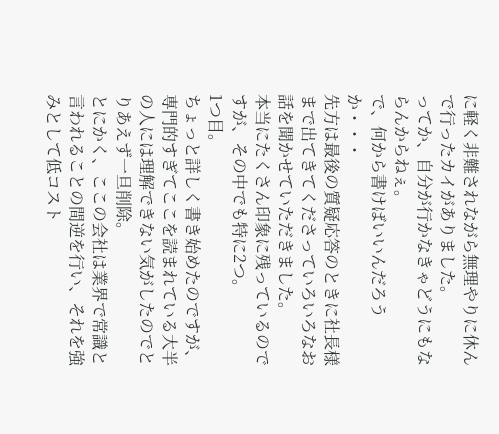に軽く非難されながら無理やりに休んで行ったカイがありました。
ってか、自分が行かなきゃどうにもならんからねぇ。
で、何から書けばいいんだろうか・・・
先方は最後の質疑応答のときに社長様まで出てきてくださっていろいろなお話を聞かせていただきました。
本当にたくさん印象に残っているのですが、その中でも特に2つ。
1つ目。
ちょっと詳しく書き始めたのですが、専門的すぎてここを読まれている大半の人には理解できない気がしたのでとりあえず一旦削除。
とにかく、ここの会社は業界で常識と言われることの間逆を行い、それを強みとして低コスト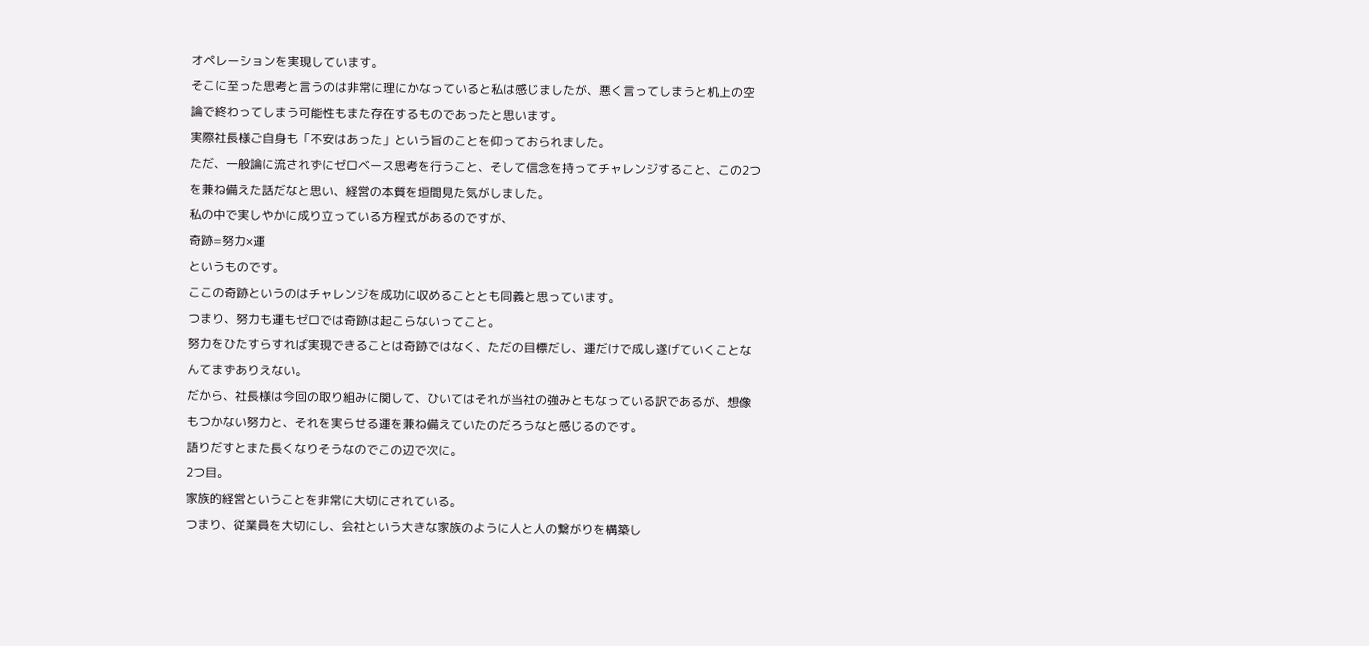オペレーションを実現しています。
そこに至った思考と言うのは非常に理にかなっていると私は感じましたが、悪く言ってしまうと机上の空論で終わってしまう可能性もまた存在するものであったと思います。
実際社長様ご自身も「不安はあった」という旨のことを仰っておられました。
ただ、一般論に流されずにゼロベース思考を行うこと、そして信念を持ってチャレンジすること、この2つを兼ね備えた話だなと思い、経営の本質を垣間見た気がしました。
私の中で実しやかに成り立っている方程式があるのですが、
奇跡=努力×運
というものです。
ここの奇跡というのはチャレンジを成功に収めることとも同義と思っています。
つまり、努力も運もゼロでは奇跡は起こらないってこと。
努力をひたすらすれば実現できることは奇跡ではなく、ただの目標だし、運だけで成し遂げていくことなんてまずありえない。
だから、社長様は今回の取り組みに関して、ひいてはそれが当社の強みともなっている訳であるが、想像もつかない努力と、それを実らせる運を兼ね備えていたのだろうなと感じるのです。
語りだすとまた長くなりそうなのでこの辺で次に。
2つ目。
家族的経営ということを非常に大切にされている。
つまり、従業員を大切にし、会社という大きな家族のように人と人の繋がりを構築し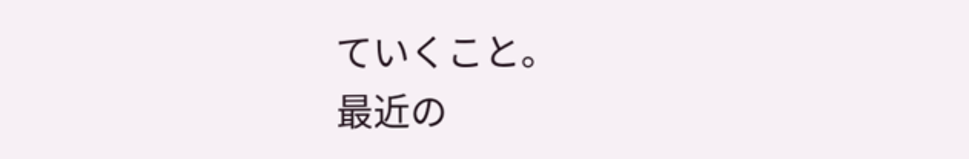ていくこと。
最近の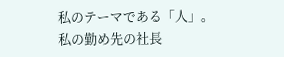私のテーマである「人」。
私の勤め先の社長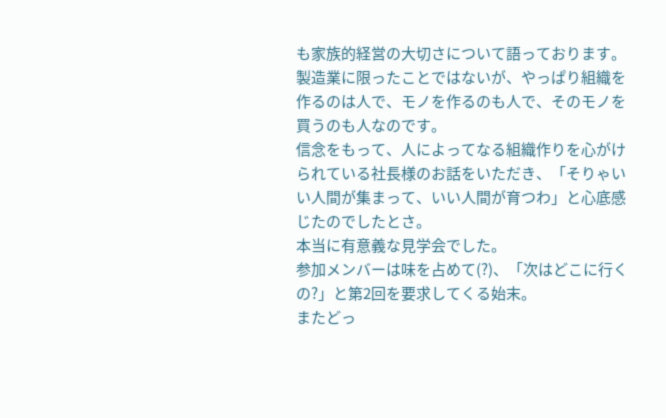も家族的経営の大切さについて語っております。
製造業に限ったことではないが、やっぱり組織を作るのは人で、モノを作るのも人で、そのモノを買うのも人なのです。
信念をもって、人によってなる組織作りを心がけられている社長様のお話をいただき、「そりゃいい人間が集まって、いい人間が育つわ」と心底感じたのでしたとさ。
本当に有意義な見学会でした。
参加メンバーは味を占めて(?)、「次はどこに行くの?」と第2回を要求してくる始末。
またどっ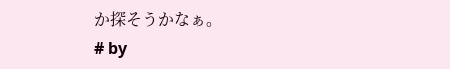か探そうかなぁ。
# by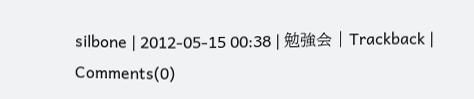silbone | 2012-05-15 00:38 | 勉強会 | Trackback | Comments(0)